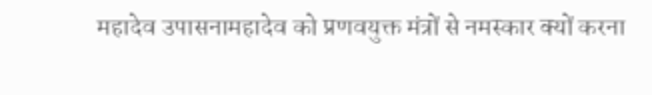महादेव उपासनामहादेव को प्रणवयुक्त मंत्रों से नमस्कार क्यों करना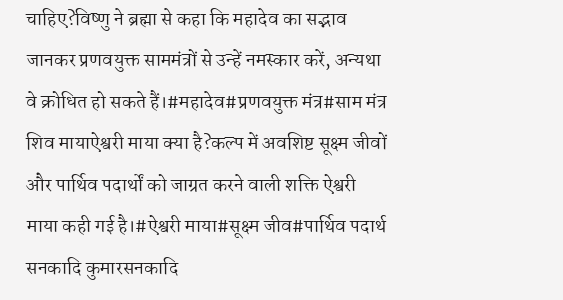चाहिए?विष्णु ने ब्रह्मा से कहा कि महादेव का सद्भाव जानकर प्रणवयुक्त साममंत्रों से उन्हें नमस्कार करें, अन्यथा वे क्रोधित हो सकते हैं।#महादेव#प्रणवयुक्त मंत्र#साम मंत्र
शिव मायाऐश्वरी माया क्या है?कल्प में अवशिष्ट सूक्ष्म जीवों और पार्थिव पदार्थों को जाग्रत करने वाली शक्ति ऐश्वरी माया कही गई है।#ऐश्वरी माया#सूक्ष्म जीव#पार्थिव पदार्थ
सनकादि कुमारसनकादि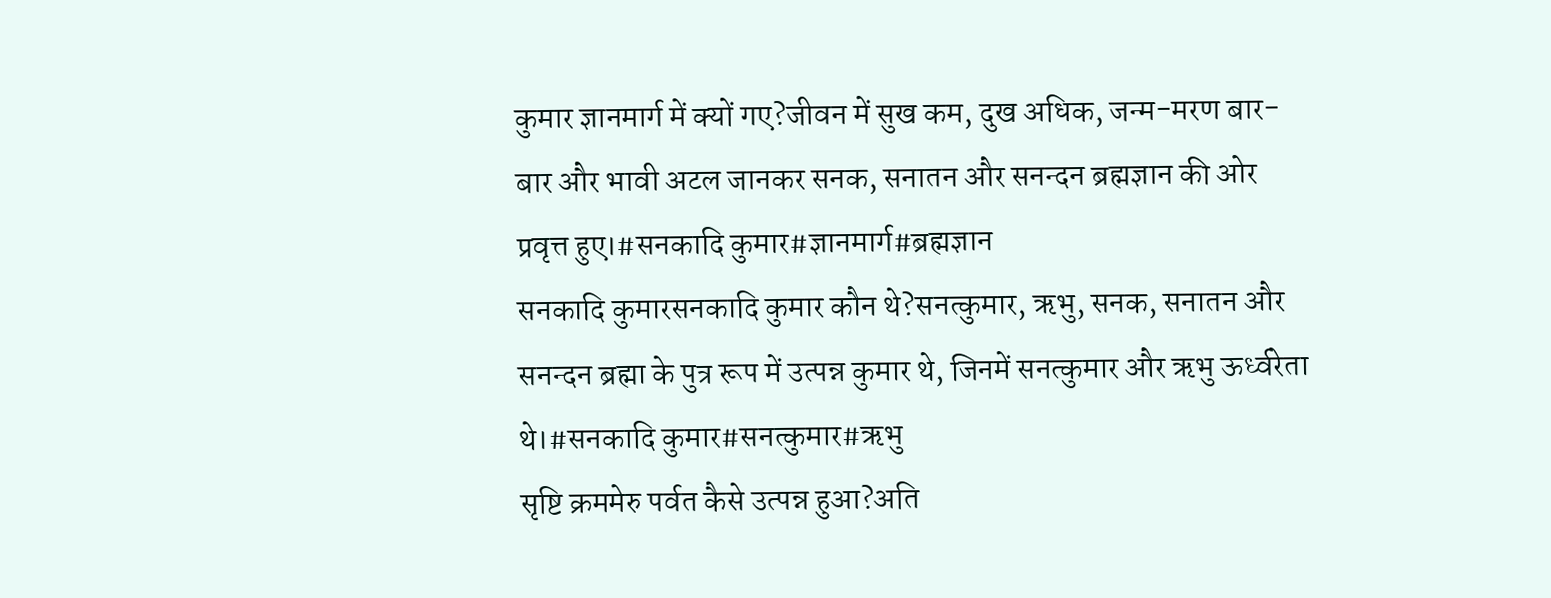कुमार ज्ञानमार्ग में क्यों गए?जीवन में सुख कम, दुख अधिक, जन्म-मरण बार-बार और भावी अटल जानकर सनक, सनातन और सनन्दन ब्रह्मज्ञान की ओर प्रवृत्त हुए।#सनकादि कुमार#ज्ञानमार्ग#ब्रह्मज्ञान
सनकादि कुमारसनकादि कुमार कौन थे?सनत्कुमार, ऋभु, सनक, सनातन और सनन्दन ब्रह्मा के पुत्र रूप में उत्पन्न कुमार थे, जिनमें सनत्कुमार और ऋभु ऊर्ध्वरेता थे।#सनकादि कुमार#सनत्कुमार#ऋभु
सृष्टि क्रममेरु पर्वत कैसे उत्पन्न हुआ?अति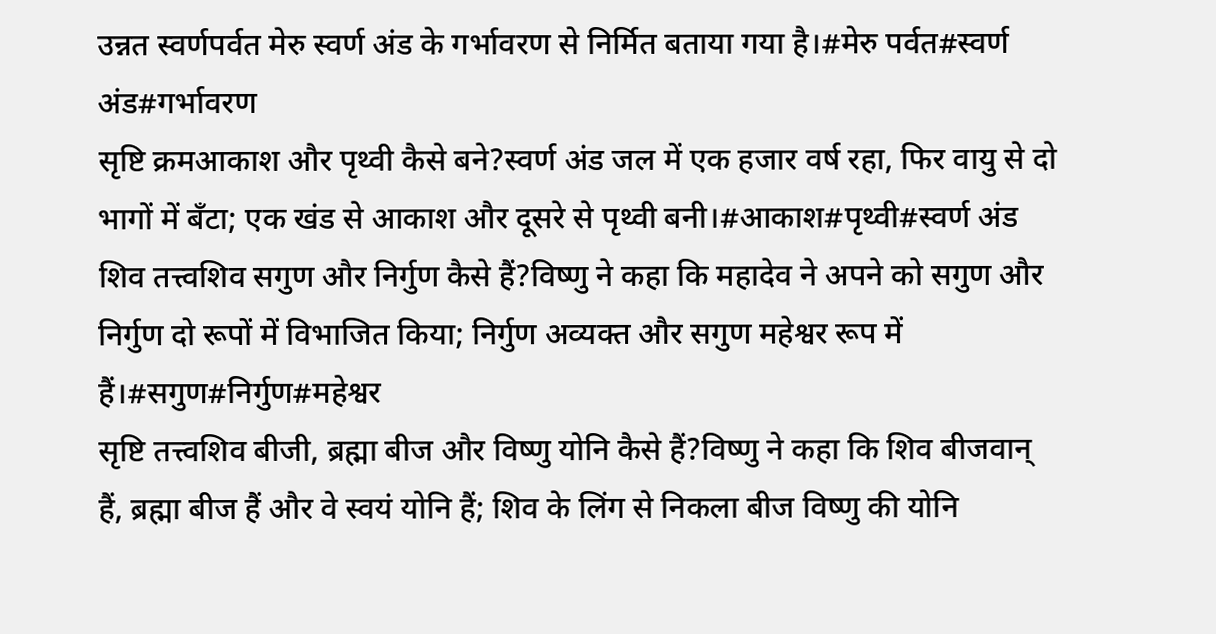उन्नत स्वर्णपर्वत मेरु स्वर्ण अंड के गर्भावरण से निर्मित बताया गया है।#मेरु पर्वत#स्वर्ण अंड#गर्भावरण
सृष्टि क्रमआकाश और पृथ्वी कैसे बने?स्वर्ण अंड जल में एक हजार वर्ष रहा, फिर वायु से दो भागों में बँटा; एक खंड से आकाश और दूसरे से पृथ्वी बनी।#आकाश#पृथ्वी#स्वर्ण अंड
शिव तत्त्वशिव सगुण और निर्गुण कैसे हैं?विष्णु ने कहा कि महादेव ने अपने को सगुण और निर्गुण दो रूपों में विभाजित किया; निर्गुण अव्यक्त और सगुण महेश्वर रूप में हैं।#सगुण#निर्गुण#महेश्वर
सृष्टि तत्त्वशिव बीजी, ब्रह्मा बीज और विष्णु योनि कैसे हैं?विष्णु ने कहा कि शिव बीजवान् हैं, ब्रह्मा बीज हैं और वे स्वयं योनि हैं; शिव के लिंग से निकला बीज विष्णु की योनि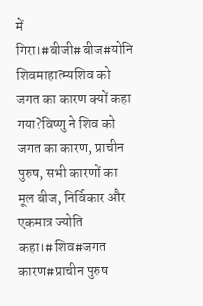में गिरा।#बीजी#बीज#योनि
शिवमाहात्म्यशिव को जगत का कारण क्यों कहा गया?विष्णु ने शिव को जगत का कारण, प्राचीन पुरुष, सभी कारणों का मूल बीज, निर्विकार और एकमात्र ज्योति कहा।#शिव#जगत कारण#प्राचीन पुरुष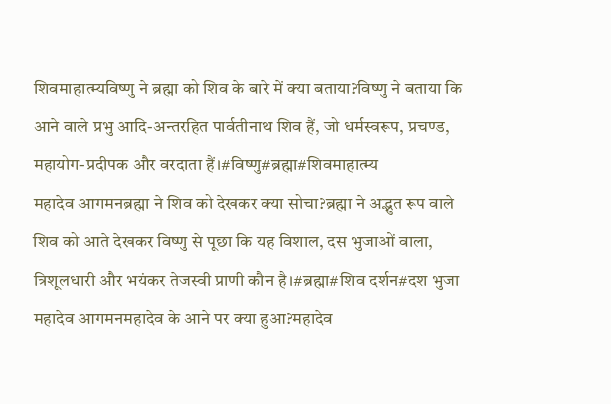शिवमाहात्म्यविष्णु ने ब्रह्मा को शिव के बारे में क्या बताया?विष्णु ने बताया कि आने वाले प्रभु आदि-अन्तरहित पार्वतीनाथ शिव हैं, जो धर्मस्वरूप, प्रचण्ड, महायोग-प्रदीपक और वरदाता हैं।#विष्णु#ब्रह्मा#शिवमाहात्म्य
महादेव आगमनब्रह्मा ने शिव को देखकर क्या सोचा?ब्रह्मा ने अद्भुत रूप वाले शिव को आते देखकर विष्णु से पूछा कि यह विशाल, दस भुजाओं वाला, त्रिशूलधारी और भयंकर तेजस्वी प्राणी कौन है।#ब्रह्मा#शिव दर्शन#दश भुजा
महादेव आगमनमहादेव के आने पर क्या हुआ?महादेव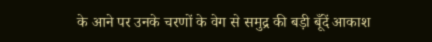के आने पर उनके चरणों के वेग से समुद्र की बड़ी बूँदें आकाश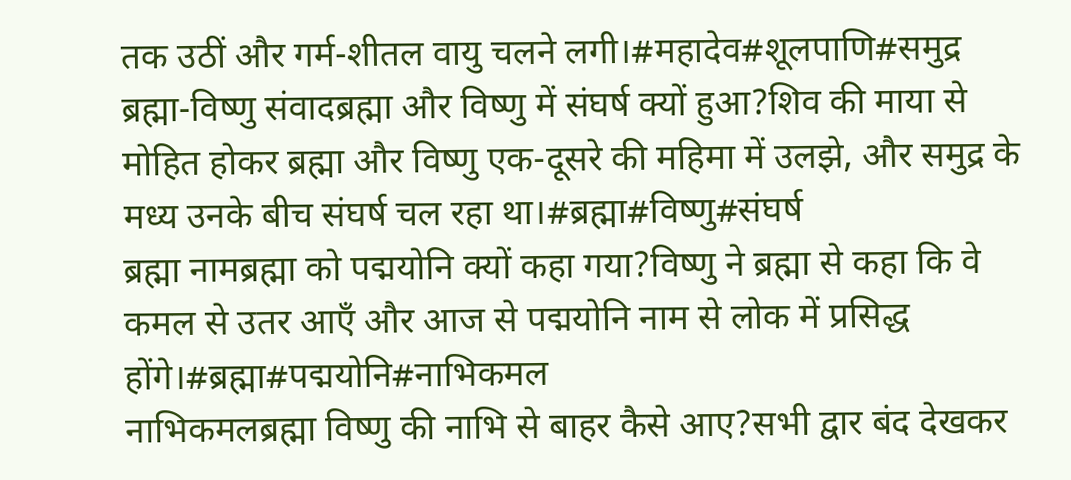तक उठीं और गर्म-शीतल वायु चलने लगी।#महादेव#शूलपाणि#समुद्र
ब्रह्मा-विष्णु संवादब्रह्मा और विष्णु में संघर्ष क्यों हुआ?शिव की माया से मोहित होकर ब्रह्मा और विष्णु एक-दूसरे की महिमा में उलझे, और समुद्र के मध्य उनके बीच संघर्ष चल रहा था।#ब्रह्मा#विष्णु#संघर्ष
ब्रह्मा नामब्रह्मा को पद्मयोनि क्यों कहा गया?विष्णु ने ब्रह्मा से कहा कि वे कमल से उतर आएँ और आज से पद्मयोनि नाम से लोक में प्रसिद्ध होंगे।#ब्रह्मा#पद्मयोनि#नाभिकमल
नाभिकमलब्रह्मा विष्णु की नाभि से बाहर कैसे आए?सभी द्वार बंद देखकर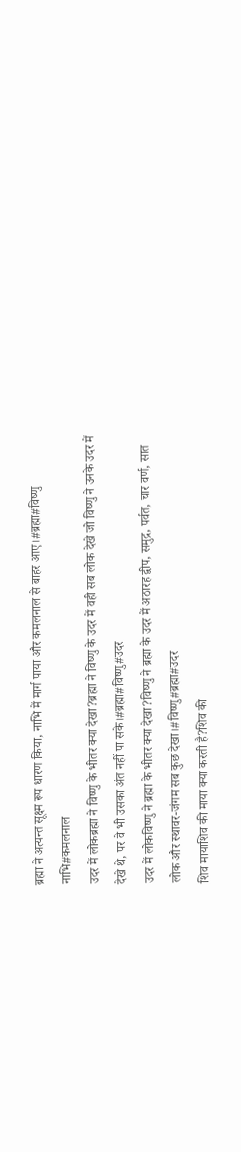ब्रह्मा ने अत्यन्त सूक्ष्म रूप धारण किया, नाभि में मार्ग पाया और कमलनाल से बाहर आए।#ब्रह्मा#विष्णु नाभि#कमलनाल
उदर में लोकब्रह्मा ने विष्णु के भीतर क्या देखा?ब्रह्मा ने विष्णु के उदर में वही सब लोक देखे जो विष्णु ने उनके उदर में देखे थे, पर वे भी उसका अंत नहीं पा सके।#ब्रह्मा#विष्णु#उदर
उदर में लोकविष्णु ने ब्रह्मा के भीतर क्या देखा?विष्णु ने ब्रह्मा के उदर में अठारह द्वीप, समुद्र, पर्वत, चार वर्ण, सात लोक और स्थावर-जंगम सब कुछ देखा।#विष्णु#ब्रह्मा#उदर
शिव मायाशिव की माया क्या करती है?शिव की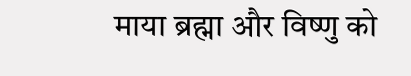माया ब्रह्मा और विष्णु को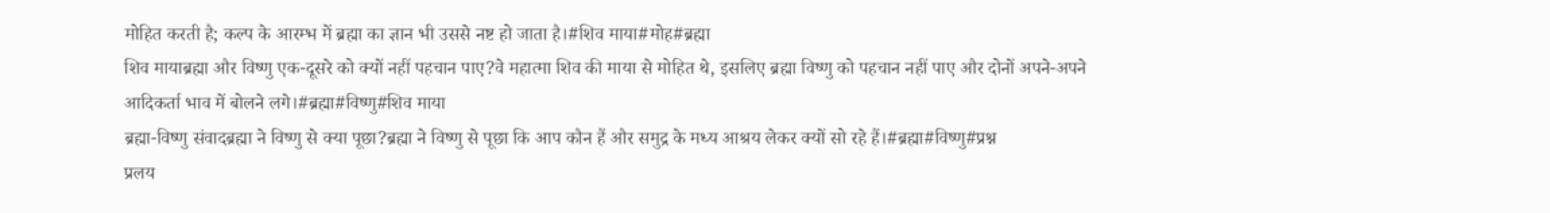मोहित करती है; कल्प के आरम्भ में ब्रह्मा का ज्ञान भी उससे नष्ट हो जाता है।#शिव माया#मोह#ब्रह्मा
शिव मायाब्रह्मा और विष्णु एक-दूसरे को क्यों नहीं पहचान पाए?वे महात्मा शिव की माया से मोहित थे, इसलिए ब्रह्मा विष्णु को पहचान नहीं पाए और दोनों अपने-अपने आदिकर्ता भाव में बोलने लगे।#ब्रह्मा#विष्णु#शिव माया
ब्रह्मा-विष्णु संवादब्रह्मा ने विष्णु से क्या पूछा?ब्रह्मा ने विष्णु से पूछा कि आप कौन हैं और समुद्र के मध्य आश्रय लेकर क्यों सो रहे हैं।#ब्रह्मा#विष्णु#प्रश्न
प्रलय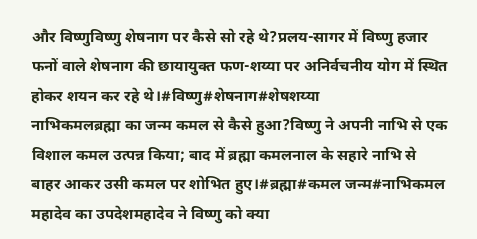और विष्णुविष्णु शेषनाग पर कैसे सो रहे थे?प्रलय-सागर में विष्णु हजार फनों वाले शेषनाग की छायायुक्त फण-शय्या पर अनिर्वचनीय योग में स्थित होकर शयन कर रहे थे।#विष्णु#शेषनाग#शेषशय्या
नाभिकमलब्रह्मा का जन्म कमल से कैसे हुआ?विष्णु ने अपनी नाभि से एक विशाल कमल उत्पन्न किया; बाद में ब्रह्मा कमलनाल के सहारे नाभि से बाहर आकर उसी कमल पर शोभित हुए।#ब्रह्मा#कमल जन्म#नाभिकमल
महादेव का उपदेशमहादेव ने विष्णु को क्या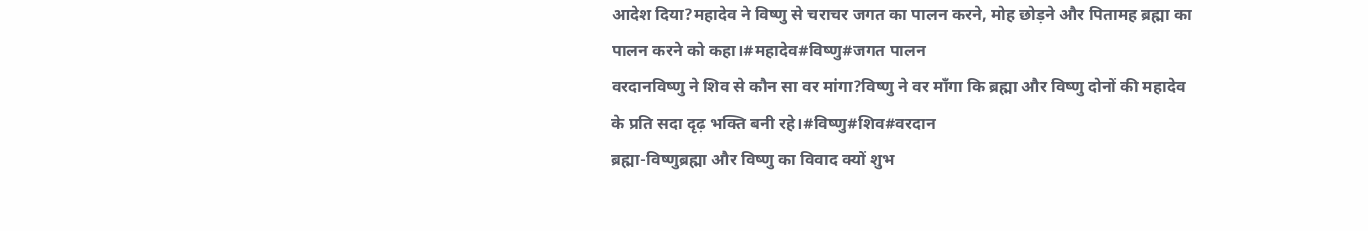आदेश दिया?महादेव ने विष्णु से चराचर जगत का पालन करने, मोह छोड़ने और पितामह ब्रह्मा का पालन करने को कहा।#महादेव#विष्णु#जगत पालन
वरदानविष्णु ने शिव से कौन सा वर मांगा?विष्णु ने वर माँगा कि ब्रह्मा और विष्णु दोनों की महादेव के प्रति सदा दृढ़ भक्ति बनी रहे।#विष्णु#शिव#वरदान
ब्रह्मा-विष्णुब्रह्मा और विष्णु का विवाद क्यों शुभ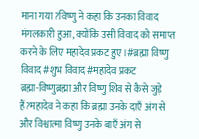माना गया?विष्णु ने कहा कि उनका विवाद मंगलकारी हुआ, क्योंकि उसी विवाद को समाप्त करने के लिए महादेव प्रकट हुए।#ब्रह्मा विष्णु विवाद#शुभ विवाद#महादेव प्रकट
ब्रह्मा-विष्णुब्रह्मा और विष्णु शिव से कैसे जुड़े हैं?महादेव ने कहा कि ब्रह्मा उनके दाएँ अंग से और विश्वात्मा विष्णु उनके बाएँ अंग से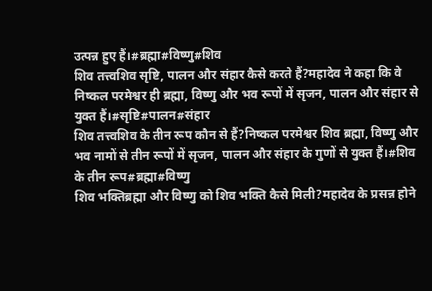उत्पन्न हुए हैं।#ब्रह्मा#विष्णु#शिव
शिव तत्त्वशिव सृष्टि, पालन और संहार कैसे करते हैं?महादेव ने कहा कि वे निष्कल परमेश्वर ही ब्रह्मा, विष्णु और भव रूपों में सृजन, पालन और संहार से युक्त हैं।#सृष्टि#पालन#संहार
शिव तत्त्वशिव के तीन रूप कौन से हैं?निष्कल परमेश्वर शिव ब्रह्मा, विष्णु और भव नामों से तीन रूपों में सृजन, पालन और संहार के गुणों से युक्त हैं।#शिव के तीन रूप#ब्रह्मा#विष्णु
शिव भक्तिब्रह्मा और विष्णु को शिव भक्ति कैसे मिली?महादेव के प्रसन्न होने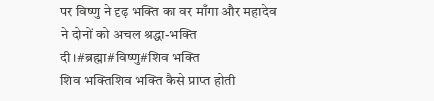पर विष्णु ने दृढ़ भक्ति का वर माँगा और महादेव ने दोनों को अचल श्रद्धा-भक्ति दी।#ब्रह्मा#विष्णु#शिव भक्ति
शिव भक्तिशिव भक्ति कैसे प्राप्त होती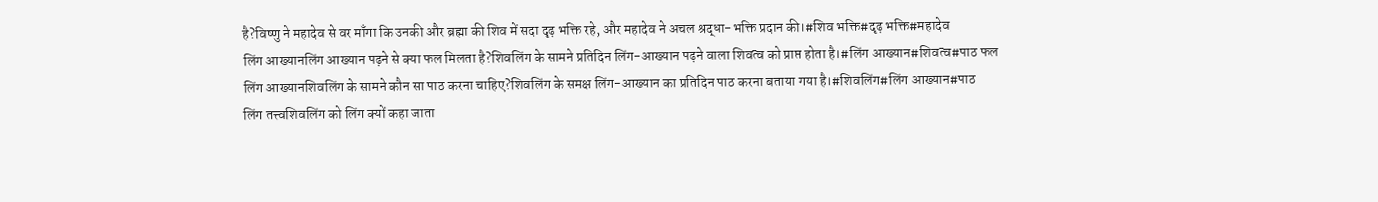है?विष्णु ने महादेव से वर माँगा कि उनकी और ब्रह्मा की शिव में सदा दृढ़ भक्ति रहे, और महादेव ने अचल श्रद्धा-भक्ति प्रदान की।#शिव भक्ति#दृढ़ भक्ति#महादेव
लिंग आख्यानलिंग आख्यान पढ़ने से क्या फल मिलता है?शिवलिंग के सामने प्रतिदिन लिंग-आख्यान पढ़ने वाला शिवत्व को प्राप्त होता है।#लिंग आख्यान#शिवत्व#पाठ फल
लिंग आख्यानशिवलिंग के सामने कौन सा पाठ करना चाहिए?शिवलिंग के समक्ष लिंग-आख्यान का प्रतिदिन पाठ करना बताया गया है।#शिवलिंग#लिंग आख्यान#पाठ
लिंग तत्त्वशिवलिंग को लिंग क्यों कहा जाता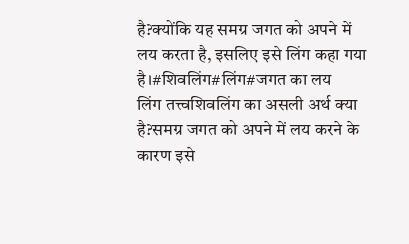है?क्योंकि यह समग्र जगत को अपने में लय करता है, इसलिए इसे लिंग कहा गया है।#शिवलिंग#लिंग#जगत का लय
लिंग तत्त्वशिवलिंग का असली अर्थ क्या है?समग्र जगत को अपने में लय करने के कारण इसे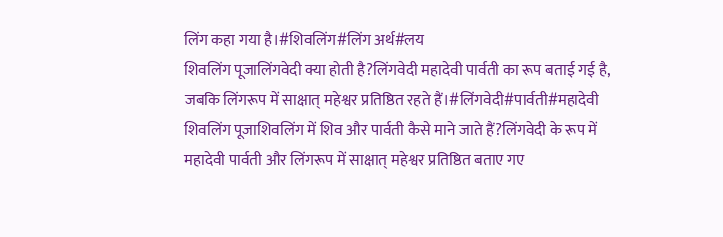लिंग कहा गया है।#शिवलिंग#लिंग अर्थ#लय
शिवलिंग पूजालिंगवेदी क्या होती है?लिंगवेदी महादेवी पार्वती का रूप बताई गई है, जबकि लिंगरूप में साक्षात् महेश्वर प्रतिष्ठित रहते हैं।#लिंगवेदी#पार्वती#महादेवी
शिवलिंग पूजाशिवलिंग में शिव और पार्वती कैसे माने जाते हैं?लिंगवेदी के रूप में महादेवी पार्वती और लिंगरूप में साक्षात् महेश्वर प्रतिष्ठित बताए गए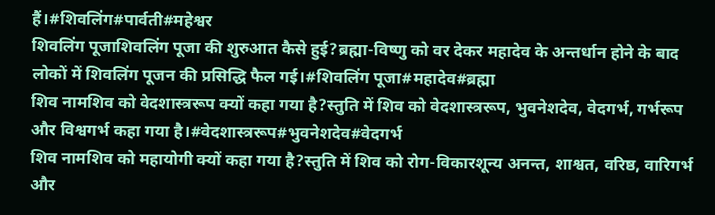हैं।#शिवलिंग#पार्वती#महेश्वर
शिवलिंग पूजाशिवलिंग पूजा की शुरुआत कैसे हुई?ब्रह्मा-विष्णु को वर देकर महादेव के अन्तर्धान होने के बाद लोकों में शिवलिंग पूजन की प्रसिद्धि फैल गई।#शिवलिंग पूजा#महादेव#ब्रह्मा
शिव नामशिव को वेदशास्त्ररूप क्यों कहा गया है?स्तुति में शिव को वेदशास्त्ररूप, भुवनेशदेव, वेदगर्भ, गर्भरूप और विश्वगर्भ कहा गया है।#वेदशास्त्ररूप#भुवनेशदेव#वेदगर्भ
शिव नामशिव को महायोगी क्यों कहा गया है?स्तुति में शिव को रोग-विकारशून्य अनन्त, शाश्वत, वरिष्ठ, वारिगर्भ और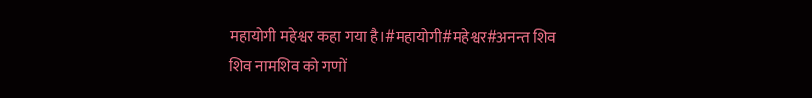महायोगी महेश्वर कहा गया है।#महायोगी#महेश्वर#अनन्त शिव
शिव नामशिव को गणों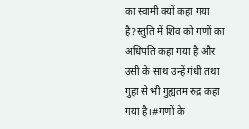का स्वामी क्यों कहा गया है?स्तुति में शिव को गणों का अधिपति कहा गया है और उसी के साथ उन्हें गंधी तथा गुहा से भी गुह्यतम रुद्र कहा गया है।#गणों के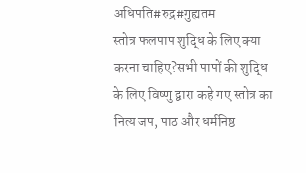अधिपति#रुद्र#गुह्यतम
स्तोत्र फलपाप शुद्धि के लिए क्या करना चाहिए?सभी पापों की शुद्धि के लिए विष्णु द्वारा कहे गए स्तोत्र का नित्य जप, पाठ और धर्मनिष्ठ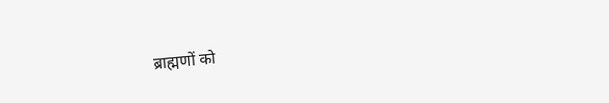ब्राह्मणों को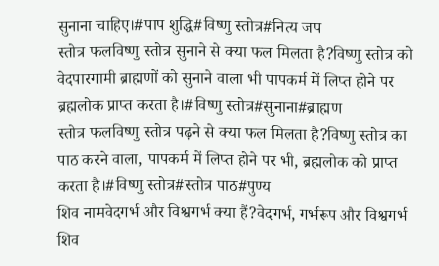सुनाना चाहिए।#पाप शुद्धि#विष्णु स्तोत्र#नित्य जप
स्तोत्र फलविष्णु स्तोत्र सुनाने से क्या फल मिलता है?विष्णु स्तोत्र को वेदपारगामी ब्राह्मणों को सुनाने वाला भी पापकर्म में लिप्त होने पर ब्रह्मलोक प्राप्त करता है।#विष्णु स्तोत्र#सुनाना#ब्राह्मण
स्तोत्र फलविष्णु स्तोत्र पढ़ने से क्या फल मिलता है?विष्णु स्तोत्र का पाठ करने वाला, पापकर्म में लिप्त होने पर भी, ब्रह्मलोक को प्राप्त करता है।#विष्णु स्तोत्र#स्तोत्र पाठ#पुण्य
शिव नामवेदगर्भ और विश्वगर्भ क्या हैं?वेदगर्भ, गर्भरूप और विश्वगर्भ शिव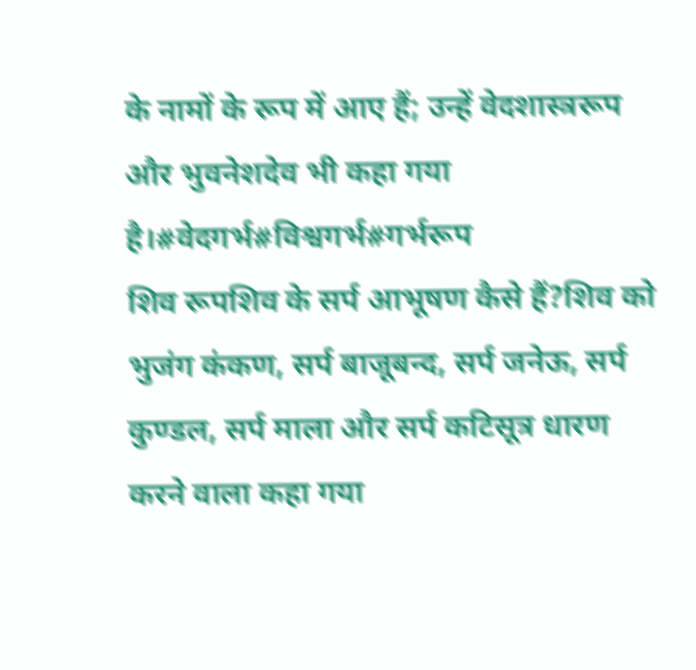के नामों के रूप में आए हैं; उन्हें वेदशास्त्ररूप और भुवनेशदेव भी कहा गया है।#वेदगर्भ#विश्वगर्भ#गर्भरूप
शिव रूपशिव के सर्प आभूषण कैसे हैं?शिव को भुजंग कंकण, सर्प बाजूबन्द, सर्प जनेऊ, सर्प कुण्डल, सर्प माला और सर्प कटिसूत्र धारण करने वाला कहा गया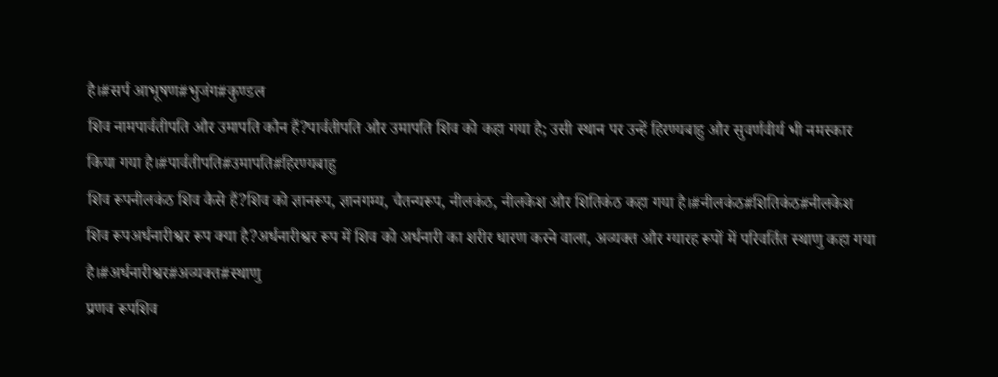है।#सर्प आभूषण#भुजंग#कुण्डल
शिव नामपार्वतीपति और उमापति कौन हैं?पार्वतीपति और उमापति शिव को कहा गया है; उसी स्थान पर उन्हें हिरण्यबाहु और सुवर्णवीर्य भी नमस्कार किया गया है।#पार्वतीपति#उमापति#हिरण्यबाहु
शिव रूपनीलकंठ शिव कैसे हैं?शिव को ज्ञानरूप, ज्ञानगम्य, चैतन्यरूप, नीलकंठ, नीलकेश और शितिकंठ कहा गया है।#नीलकंठ#शितिकंठ#नीलकेश
शिव रूपअर्धनारीश्वर रूप क्या है?अर्धनारीश्वर रूप में शिव को अर्धनारी का शरीर धारण करने वाला, अव्यक्त और ग्यारह रूपों में परिवर्तित स्थाणु कहा गया है।#अर्धनारीश्वर#अव्यक्त#स्थाणु
प्रणव रूपशिव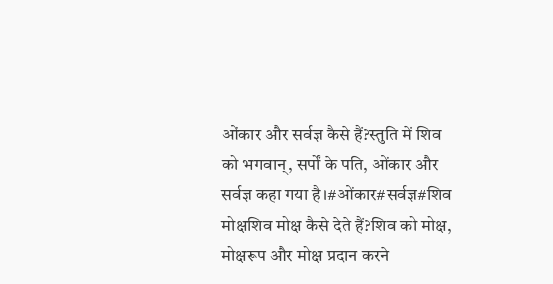ओंकार और सर्वज्ञ कैसे हैं?स्तुति में शिव को भगवान्, सर्पों के पति, ओंकार और सर्वज्ञ कहा गया है।#ओंकार#सर्वज्ञ#शिव
मोक्षशिव मोक्ष कैसे देते हैं?शिव को मोक्ष, मोक्षरूप और मोक्ष प्रदान करने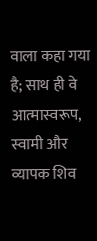वाला कहा गया है; साथ ही वे आत्मास्वरूप, स्वामी और व्यापक शिव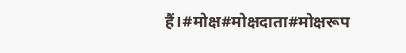हैं।#मोक्ष#मोक्षदाता#मोक्षरूप